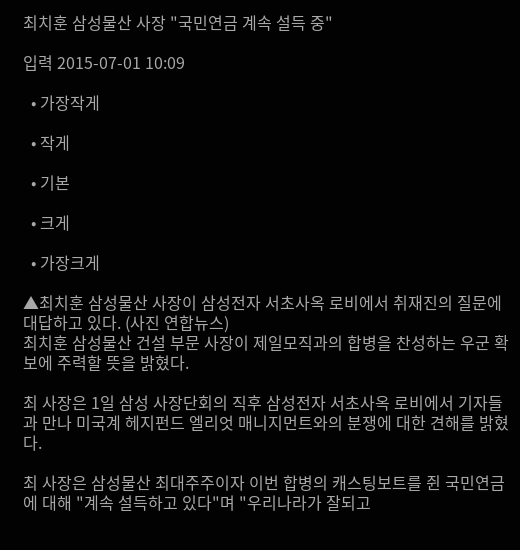최치훈 삼성물산 사장 "국민연금 계속 설득 중"

입력 2015-07-01 10:09

  • 가장작게

  • 작게

  • 기본

  • 크게

  • 가장크게

▲최치훈 삼성물산 사장이 삼성전자 서초사옥 로비에서 취재진의 질문에 대답하고 있다. (사진 연합뉴스)
최치훈 삼성물산 건설 부문 사장이 제일모직과의 합병을 찬성하는 우군 확보에 주력할 뜻을 밝혔다.

최 사장은 1일 삼성 사장단회의 직후 삼성전자 서초사옥 로비에서 기자들과 만나 미국계 헤지펀드 엘리엇 매니지먼트와의 분쟁에 대한 견해를 밝혔다.

최 사장은 삼성물산 최대주주이자 이번 합병의 캐스팅보트를 쥔 국민연금에 대해 "계속 설득하고 있다"며 "우리나라가 잘되고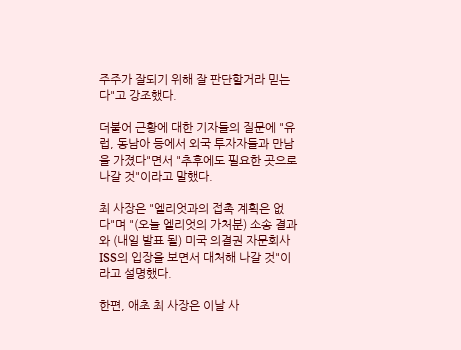주주가 잘되기 위해 잘 판단할거라 믿는다"고 강조했다.

더불어 근황에 대한 기자들의 질문에 "유럽, 동남아 등에서 외국 투자자들과 만남을 가졌다"면서 "추후에도 필요한 곳으로 나갈 것"이라고 말했다.

최 사장은 "엘리엇과의 접촉 계획은 없다"며 "(오늘 엘리엇의 가처분) 소송 결과와 (내일 발표 될) 미국 의결권 자문회사 ISS의 입장을 보면서 대처해 나갈 것"이라고 설명했다.

한편, 애초 최 사장은 이날 사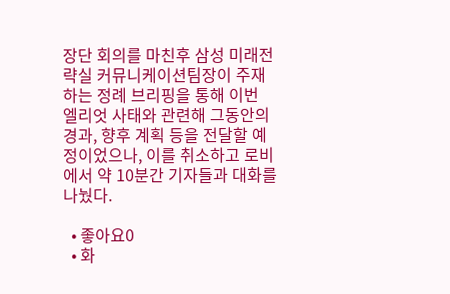장단 회의를 마친후 삼성 미래전략실 커뮤니케이션팀장이 주재하는 정례 브리핑을 통해 이번 엘리엇 사태와 관련해 그동안의 경과, 향후 계획 등을 전달할 예정이었으나, 이를 취소하고 로비에서 약 10분간 기자들과 대화를 나눴다.

  • 좋아요0
  • 화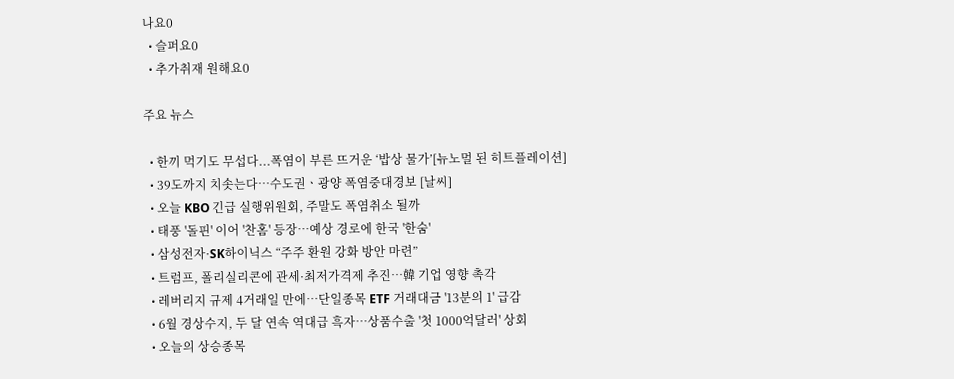나요0
  • 슬퍼요0
  • 추가취재 원해요0

주요 뉴스

  • 한끼 먹기도 무섭다...폭염이 부른 뜨거운 ‘밥상 물가’[뉴노멀 된 히트플레이션]
  • 39도까지 치솟는다⋯수도권ㆍ광양 폭염중대경보 [날씨]
  • 오늘 KBO 긴급 실행위원회, 주말도 폭염취소 될까
  • 태풍 '돌핀' 이어 '찬홈' 등장…예상 경로에 한국 '한숨'
  • 삼성전자·SK하이닉스 “주주 환원 강화 방안 마련”
  • 트럼프, 폴리실리콘에 관세·최저가격제 추진…韓 기업 영향 촉각
  • 레버리지 규제 4거래일 만에…단일종목 ETF 거래대금 '13분의 1' 급감
  • 6월 경상수지, 두 달 연속 역대급 흑자⋯상품수출 '첫 1000억달러' 상회
  • 오늘의 상승종목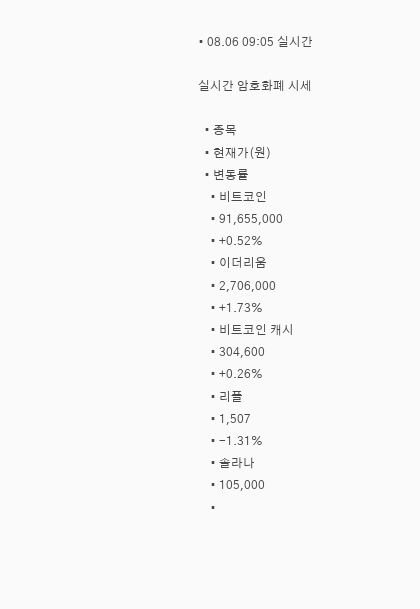• 08.06 09:05 실시간

실시간 암호화폐 시세

  • 종목
  • 현재가(원)
  • 변동률
    • 비트코인
    • 91,655,000
    • +0.52%
    • 이더리움
    • 2,706,000
    • +1.73%
    • 비트코인 캐시
    • 304,600
    • +0.26%
    • 리플
    • 1,507
    • -1.31%
    • 솔라나
    • 105,000
    •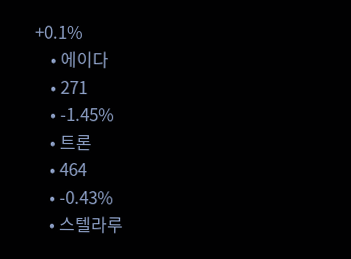+0.1%
    • 에이다
    • 271
    • -1.45%
    • 트론
    • 464
    • -0.43%
    • 스텔라루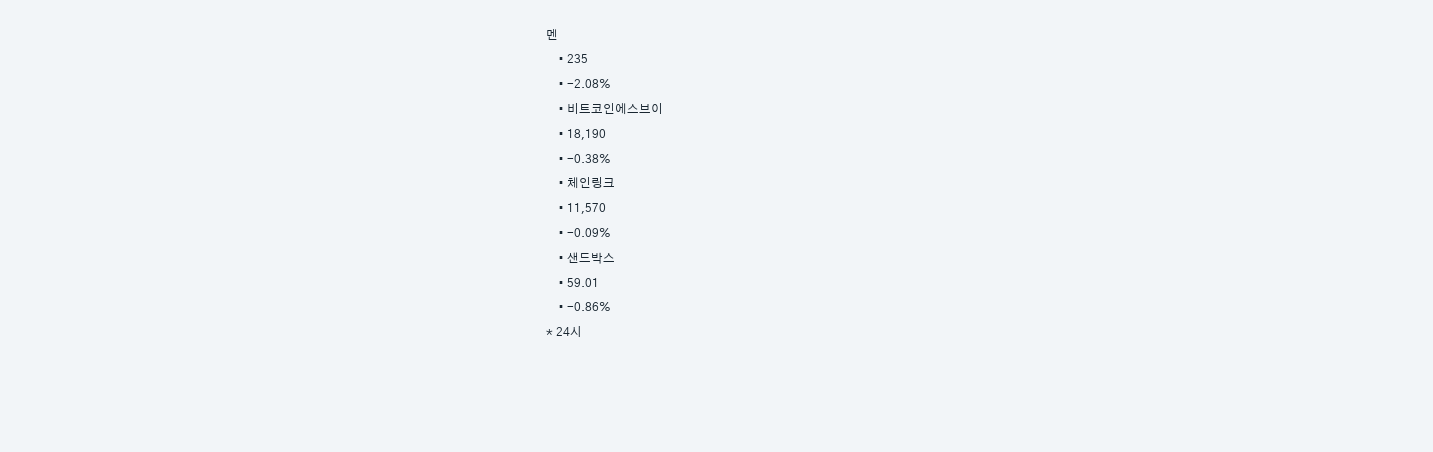멘
    • 235
    • -2.08%
    • 비트코인에스브이
    • 18,190
    • -0.38%
    • 체인링크
    • 11,570
    • -0.09%
    • 샌드박스
    • 59.01
    • -0.86%
* 24시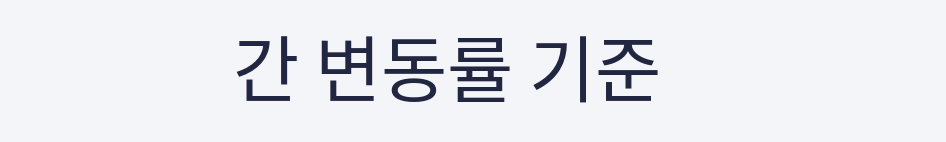간 변동률 기준